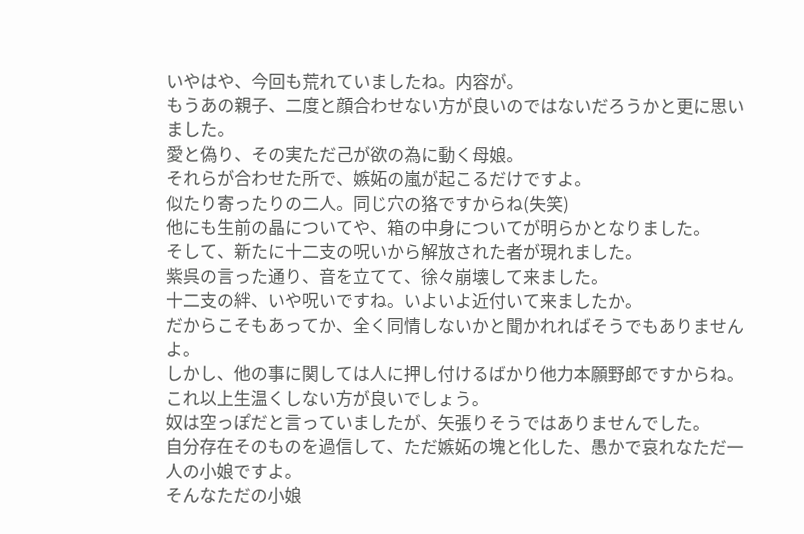いやはや、今回も荒れていましたね。内容が。
もうあの親子、二度と顔合わせない方が良いのではないだろうかと更に思いました。
愛と偽り、その実ただ己が欲の為に動く母娘。
それらが合わせた所で、嫉妬の嵐が起こるだけですよ。
似たり寄ったりの二人。同じ穴の狢ですからね(失笑)
他にも生前の晶についてや、箱の中身についてが明らかとなりました。
そして、新たに十二支の呪いから解放された者が現れました。
紫呉の言った通り、音を立てて、徐々崩壊して来ました。
十二支の絆、いや呪いですね。いよいよ近付いて来ましたか。
だからこそもあってか、全く同情しないかと聞かれればそうでもありませんよ。
しかし、他の事に関しては人に押し付けるばかり他力本願野郎ですからね。これ以上生温くしない方が良いでしょう。
奴は空っぽだと言っていましたが、矢張りそうではありませんでした。
自分存在そのものを過信して、ただ嫉妬の塊と化した、愚かで哀れなただ一人の小娘ですよ。
そんなただの小娘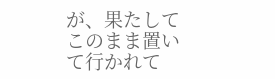が、果たしてこのまま置いて行かれて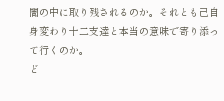闇の中に取り残されるのか。それとも己自身変わり十二支達と本当の意味で寄り添って行くのか。
ど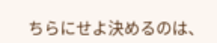ちらにせよ決めるのは、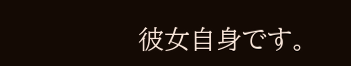彼女自身です。